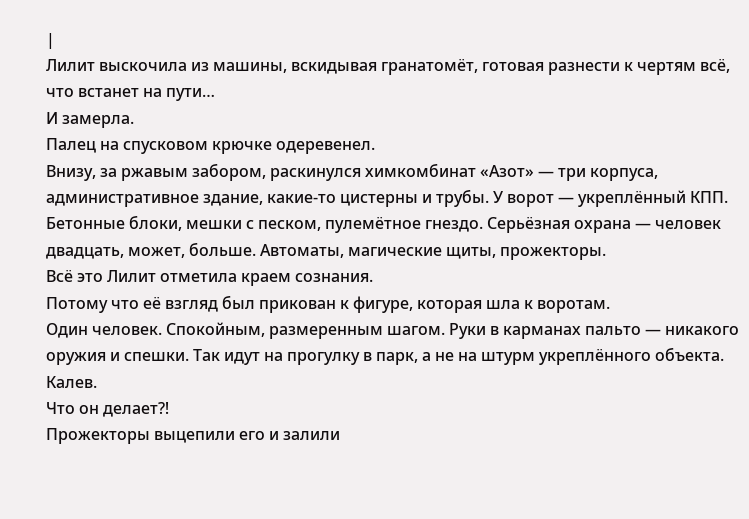|
Лилит выскочила из машины, вскидывая гранатомёт, готовая разнести к чертям всё, что встанет на пути…
И замерла.
Палец на спусковом крючке одеревенел.
Внизу, за ржавым забором, раскинулся химкомбинат «Азот» — три корпуса, административное здание, какие-то цистерны и трубы. У ворот — укреплённый КПП. Бетонные блоки, мешки с песком, пулемётное гнездо. Серьёзная охрана — человек двадцать, может, больше. Автоматы, магические щиты, прожекторы.
Всё это Лилит отметила краем сознания.
Потому что её взгляд был прикован к фигуре, которая шла к воротам.
Один человек. Спокойным, размеренным шагом. Руки в карманах пальто — никакого оружия и спешки. Так идут на прогулку в парк, а не на штурм укреплённого объекта.
Калев.
Что он делает⁈
Прожекторы выцепили его и залили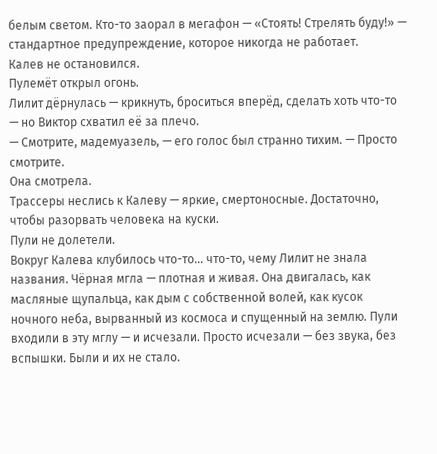белым светом. Кто-то заорал в мегафон — «Стоять! Стрелять буду!» — стандартное предупреждение, которое никогда не работает.
Калев не остановился.
Пулемёт открыл огонь.
Лилит дёрнулась — крикнуть, броситься вперёд, сделать хоть что-то — но Виктор схватил её за плечо.
— Смотрите, мадемуазель, — его голос был странно тихим. — Просто смотрите.
Она смотрела.
Трассеры неслись к Калеву — яркие, смертоносные. Достаточно, чтобы разорвать человека на куски.
Пули не долетели.
Вокруг Калева клубилось что-то… что-то, чему Лилит не знала названия. Чёрная мгла — плотная и живая. Она двигалась, как масляные щупальца, как дым с собственной волей, как кусок ночного неба, вырванный из космоса и спущенный на землю. Пули входили в эту мглу — и исчезали. Просто исчезали — без звука, без вспышки. Были и их не стало.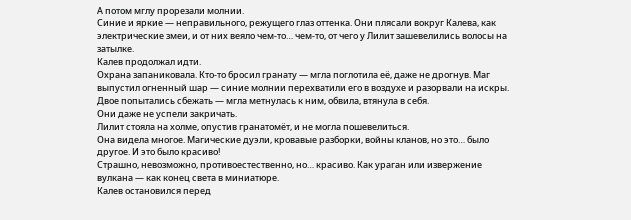А потом мглу прорезали молнии.
Синие и яркие — неправильного, режущего глаз оттенка. Они плясали вокруг Калева, как электрические змеи, и от них веяло чем-то… чем-то, от чего у Лилит зашевелились волосы на затылке.
Калев продолжал идти.
Охрана запаниковала. Кто-то бросил гранату — мгла поглотила её, даже не дрогнув. Маг выпустил огненный шар — синие молнии перехватили его в воздухе и разорвали на искры. Двое попытались сбежать — мгла метнулась к ним, обвила, втянула в себя.
Они даже не успели закричать.
Лилит стояла на холме, опустив гранатомёт, и не могла пошевелиться.
Она видела многое. Магические дуэли, кровавые разборки, войны кланов, но это… было другое. И это было красиво!
Страшно, невозможно, противоестественно, но… красиво. Как ураган или извержение вулкана — как конец света в миниатюре.
Калев остановился перед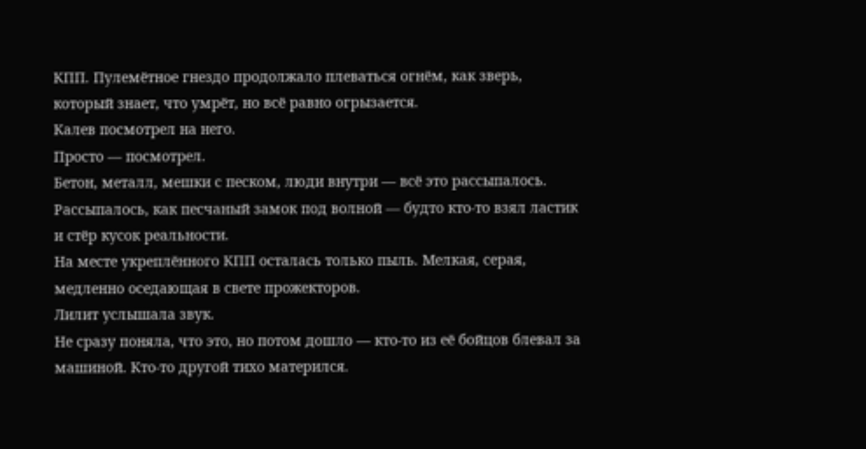КПП. Пулемётное гнездо продолжало плеваться огнём, как зверь, который знает, что умрёт, но всё равно огрызается.
Калев посмотрел на него.
Просто — посмотрел.
Бетон, металл, мешки с песком, люди внутри — всё это рассыпалось. Рассыпалось, как песчаный замок под волной — будто кто-то взял ластик и стёр кусок реальности.
На месте укреплённого КПП осталась только пыль. Мелкая, серая, медленно оседающая в свете прожекторов.
Лилит услышала звук.
Не сразу поняла, что это, но потом дошло — кто-то из её бойцов блевал за машиной. Кто-то другой тихо матерился.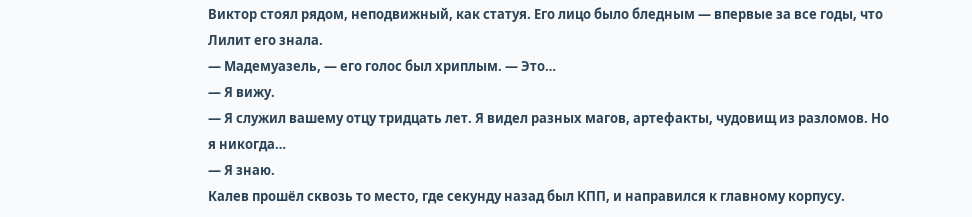Виктор стоял рядом, неподвижный, как статуя. Его лицо было бледным — впервые за все годы, что Лилит его знала.
— Мадемуазель, — его голос был хриплым. — Это…
— Я вижу.
— Я служил вашему отцу тридцать лет. Я видел разных магов, артефакты, чудовищ из разломов. Но я никогда…
— Я знаю.
Калев прошёл сквозь то место, где секунду назад был КПП, и направился к главному корпусу.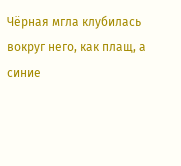Чёрная мгла клубилась вокруг него, как плащ, а синие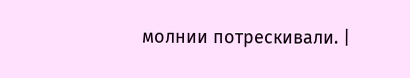молнии потрескивали. |